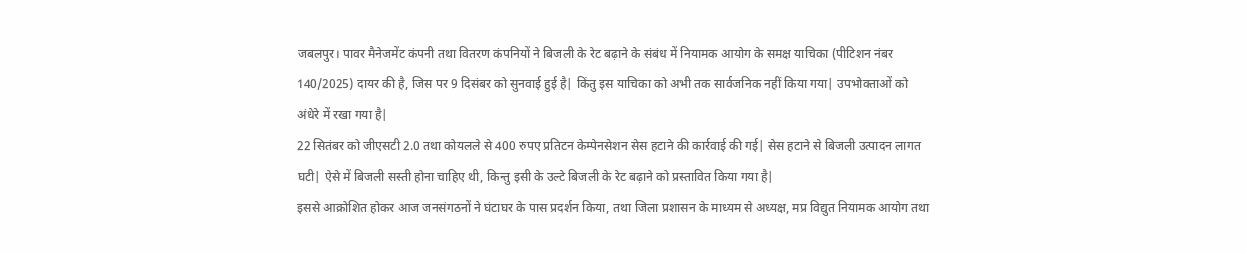जबलपुर। पावर मैनेजमेंट कंपनी तथा वितरण कंपनियों ने बिजली के रेट बढ़ाने के संबंध में नियामक आयोग के समक्ष याचिका (पीटिशन नंबर 140/2025) दायर की है, जिस पर 9 दिसंबर को सुनवाई हुई है| किंतु इस याचिका को अभी तक सार्वजनिक नहीं किया गया| उपभोक्ताओं को अंधेरे में रखा गया है|
22 सितंबर को जीएसटी 2.0 तथा कोयलले से 400 रुपए प्रतिटन केम्पेनसेशन सेस हटाने की कार्रवाई की गई| सेस हटाने से बिजली उत्पादन लागत घटी| ऐसे में बिजली सस्ती होना चाहिए थी, किन्तु इसी के उल्टे बिजली के रेट बढ़ाने को प्रस्तावित किया गया है|
इससे आक्रोशित होकर आज जनसंगठनों ने घंटाघर के पास प्रदर्शन किया, तथा जिला प्रशासन के माध्यम से अध्यक्ष, मप्र विद्युत नियामक आयोग तथा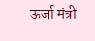ऊर्जा मंत्री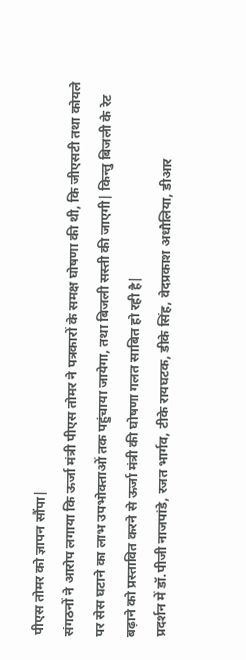पीएस तोमर को ज्ञापन सौंपा|
संगठनों ने आरोप लगाया कि ऊर्जा मंत्री पीएस तोमर ने पत्रकारों के समक्ष घोषणा की थी, कि जीएसटी तथा कोयले पर सेस घटाने का लाभ उपभोक्ताओं तक पहुंचाया जायेगा, तथा बिजली सस्ती की जाएगी| किन्तु बिजली के रेट बढ़ाने को प्रस्तावित करने से ऊर्जा मंत्री की घोषणा गलत साबित हो रही है|
प्रदर्शन में डॉ.पीजी नाजपांडे, रजत भार्गव, टीके रायघटक, डीके सिंह, वेदप्रकाश अधौलिया, डीआर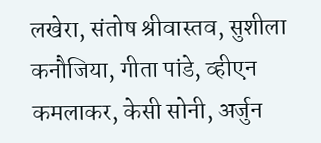लखेरा, संतोष श्रीवास्तव, सुशीला कनौजिया, गीता पांडे, व्हीएन कमलाकर, केसी सोनी, अर्जुन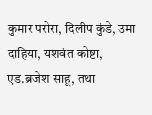कुमार परोरा, दिलीप कुंडे, उमा दाहिया, यशवंत कोष्टा, एड.ब्रजेश साहू, तथा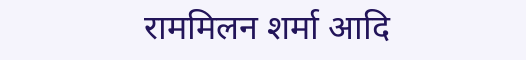राममिलन शर्मा आदि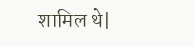शामिल थे|